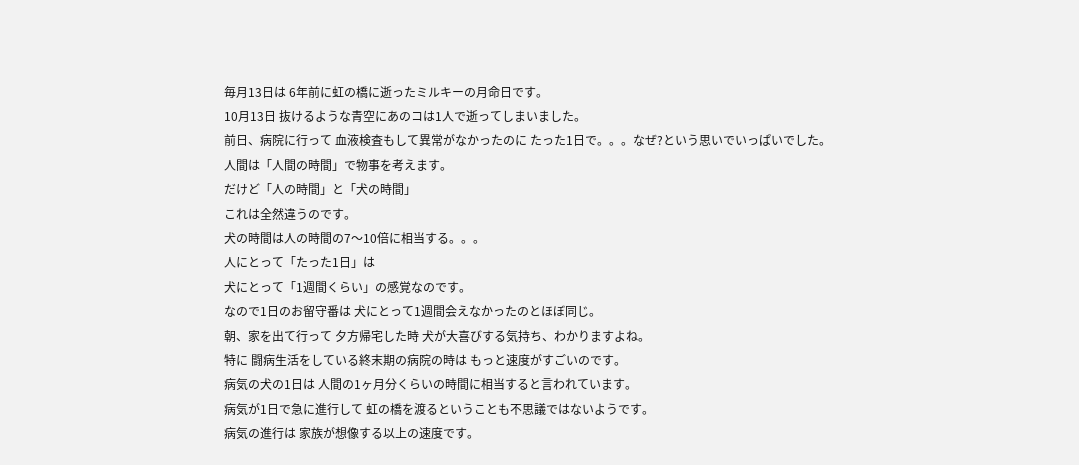毎月13日は 6年前に虹の橋に逝ったミルキーの月命日です。
10月13日 抜けるような青空にあのコは1人で逝ってしまいました。
前日、病院に行って 血液検査もして異常がなかったのに たった1日で。。。なぜ?という思いでいっぱいでした。
人間は「人間の時間」で物事を考えます。
だけど「人の時間」と「犬の時間」
これは全然違うのです。
犬の時間は人の時間の7〜10倍に相当する。。。
人にとって「たった1日」は
犬にとって「1週間くらい」の感覚なのです。
なので1日のお留守番は 犬にとって1週間会えなかったのとほぼ同じ。
朝、家を出て行って 夕方帰宅した時 犬が大喜びする気持ち、わかりますよね。
特に 闘病生活をしている終末期の病院の時は もっと速度がすごいのです。
病気の犬の1日は 人間の1ヶ月分くらいの時間に相当すると言われています。
病気が1日で急に進行して 虹の橋を渡るということも不思議ではないようです。
病気の進行は 家族が想像する以上の速度です。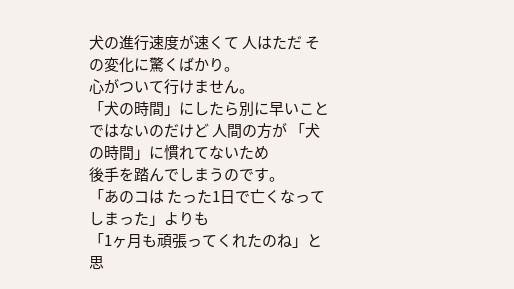犬の進行速度が速くて 人はただ その変化に驚くばかり。
心がついて行けません。
「犬の時間」にしたら別に早いことではないのだけど 人間の方が 「犬の時間」に慣れてないため
後手を踏んでしまうのです。
「あのコは たった1日で亡くなってしまった」よりも
「1ヶ月も頑張ってくれたのね」と思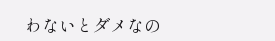わないとダメなの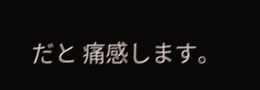だと 痛感します。